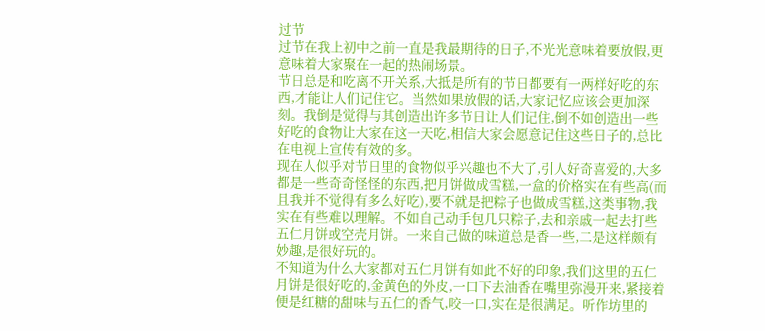过节
过节在我上初中之前一直是我最期待的日子,不光光意味着要放假,更意味着大家聚在一起的热闹场景。
节日总是和吃离不开关系,大抵是所有的节日都要有一两样好吃的东西,才能让人们记住它。当然如果放假的话,大家记忆应该会更加深刻。我倒是觉得与其创造出许多节日让人们记住,倒不如创造出一些好吃的食物让大家在这一天吃,相信大家会愿意记住这些日子的,总比在电视上宣传有效的多。
现在人似乎对节日里的食物似乎兴趣也不大了,引人好奇喜爱的,大多都是一些奇奇怪怪的东西,把月饼做成雪糕,一盒的价格实在有些高(而且我并不觉得有多么好吃),要不就是把粽子也做成雪糕,这类事物,我实在有些难以理解。不如自己动手包几只粽子,去和亲戚一起去打些五仁月饼或空壳月饼。一来自己做的味道总是香一些,二是这样颇有妙趣,是很好玩的。
不知道为什么大家都对五仁月饼有如此不好的印象,我们这里的五仁月饼是很好吃的,金黄色的外皮,一口下去油香在嘴里弥漫开来,紧接着便是红糖的甜味与五仁的香气,咬一口,实在是很满足。听作坊里的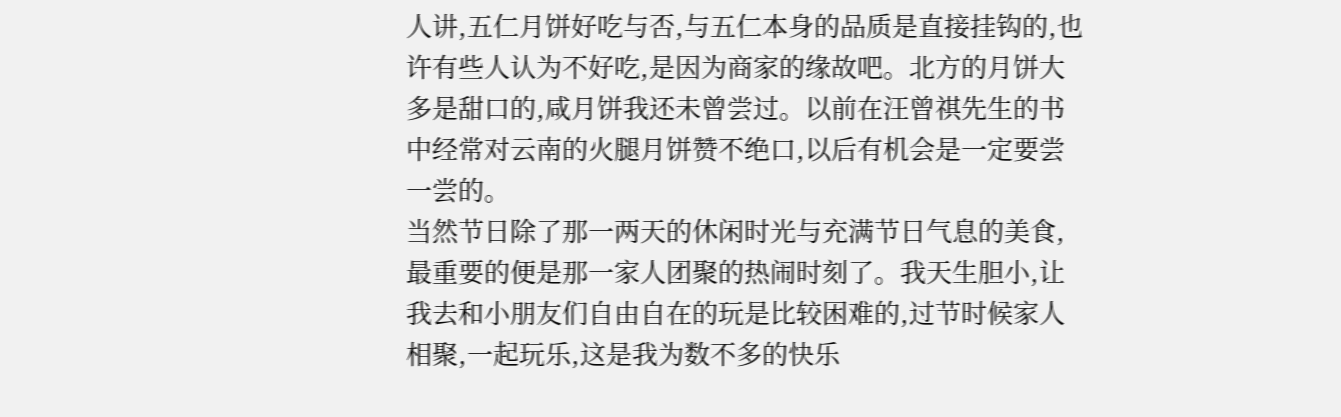人讲,五仁月饼好吃与否,与五仁本身的品质是直接挂钩的,也许有些人认为不好吃,是因为商家的缘故吧。北方的月饼大多是甜口的,咸月饼我还未曾尝过。以前在汪曾祺先生的书中经常对云南的火腿月饼赞不绝口,以后有机会是一定要尝一尝的。
当然节日除了那一两天的休闲时光与充满节日气息的美食,最重要的便是那一家人团聚的热闹时刻了。我天生胆小,让我去和小朋友们自由自在的玩是比较困难的,过节时候家人相聚,一起玩乐,这是我为数不多的快乐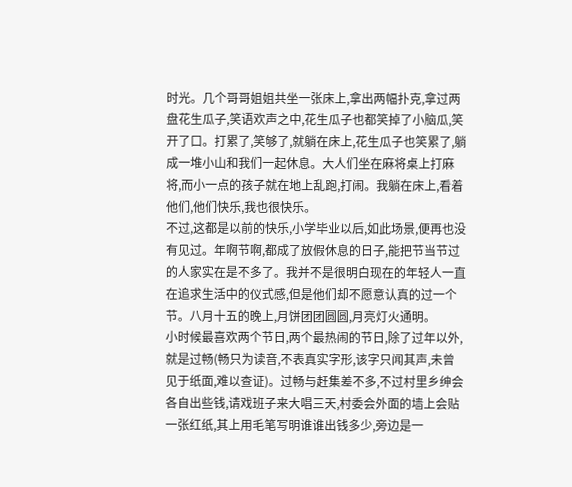时光。几个哥哥姐姐共坐一张床上,拿出两幅扑克,拿过两盘花生瓜子,笑语欢声之中,花生瓜子也都笑掉了小脑瓜,笑开了口。打累了,笑够了,就躺在床上,花生瓜子也笑累了,躺成一堆小山和我们一起休息。大人们坐在麻将桌上打麻将,而小一点的孩子就在地上乱跑,打闹。我躺在床上,看着他们,他们快乐,我也很快乐。
不过,这都是以前的快乐,小学毕业以后,如此场景,便再也没有见过。年啊节啊,都成了放假休息的日子,能把节当节过的人家实在是不多了。我并不是很明白现在的年轻人一直在追求生活中的仪式感,但是他们却不愿意认真的过一个节。八月十五的晚上,月饼团团圆圆,月亮灯火通明。
小时候最喜欢两个节日,两个最热闹的节日,除了过年以外,就是过畅(畅只为读音,不表真实字形,该字只闻其声,未曾见于纸面,难以查证)。过畅与赶集差不多,不过村里乡绅会各自出些钱,请戏班子来大唱三天,村委会外面的墙上会贴一张红纸,其上用毛笔写明谁谁出钱多少,旁边是一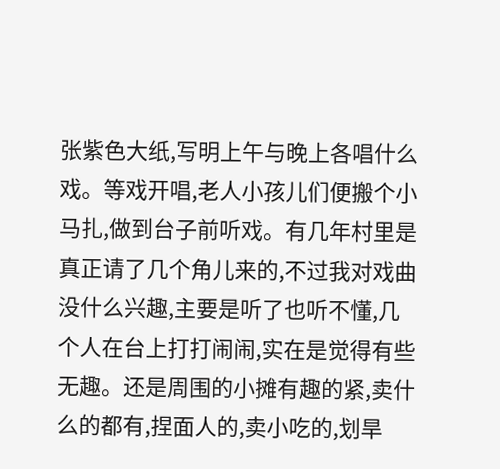张紫色大纸,写明上午与晚上各唱什么戏。等戏开唱,老人小孩儿们便搬个小马扎,做到台子前听戏。有几年村里是真正请了几个角儿来的,不过我对戏曲没什么兴趣,主要是听了也听不懂,几个人在台上打打闹闹,实在是觉得有些无趣。还是周围的小摊有趣的紧,卖什么的都有,捏面人的,卖小吃的,划旱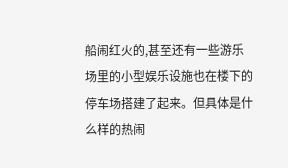船闹红火的,甚至还有一些游乐场里的小型娱乐设施也在楼下的停车场搭建了起来。但具体是什么样的热闹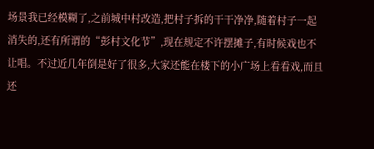场景我已经模糊了,之前城中村改造,把村子拆的干干净净,随着村子一起消失的,还有所谓的“彭村文化节”,现在规定不许摆摊子,有时候戏也不让唱。不过近几年倒是好了很多,大家还能在楼下的小广场上看看戏,而且还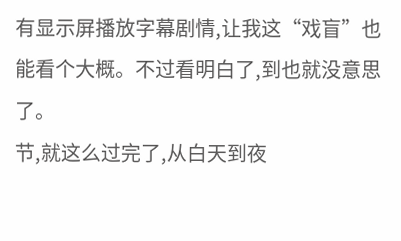有显示屏播放字幕剧情,让我这“戏盲”也能看个大概。不过看明白了,到也就没意思了。
节,就这么过完了,从白天到夜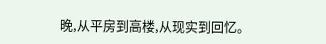晚,从平房到高楼,从现实到回忆。